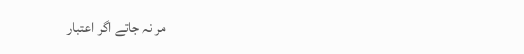مر نہ جاتے اگر اعتبار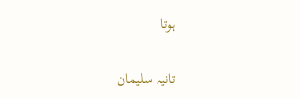ہوتا

تانیہ سلیمان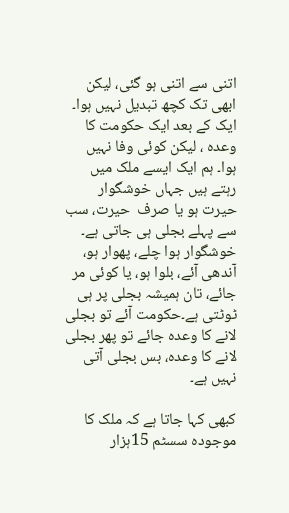اتنی سے اتنی ہو گئی، لیکن  ابھی تک کچھ تبدیل نہیں ہوا۔ ایک کے بعد ایک حکومت کا وعدہ ، لیکن کوئی وفا نہیں ہوا۔ ہم ایک ایسے ملک میں رہتے ہیں جہاں خوشگوار حیرت ہو یا صرف  حیرت، سب سے پہلے بجلی ہی جاتی ہے۔ خوشگوار ہوا چلے، پھوار ہو، آندھی آئے، بلوا ہو، یا کوئی مر جائے، تان ہمیشہ بجلی پر ہی ٹوٹتی ہے۔حکومت آئے تو بجلی لانے کا وعدہ جائے تو پھر بجلی لانے کا وعدہ، بس بجلی آتی نہیں ہے۔

کبھی کہا جاتا ہے کہ ملک کا موجودہ سسٹم 15ہزار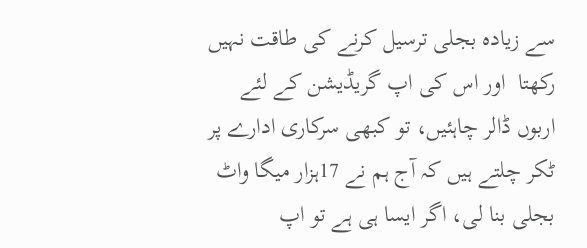سے زیادہ بجلی ترسیل کرنے کی طاقت نہیں رکھتا  اور اس کی اپ گریڈیشن کے لئے اربوں ڈالر چاہئیں، تو کبھی سرکاری ادارے پر ٹکر چلتے ہیں کہ آج ہم نے 17ہزار میگا واٹ بجلی بنا لی، اگر ایسا ہی ہے تو اپ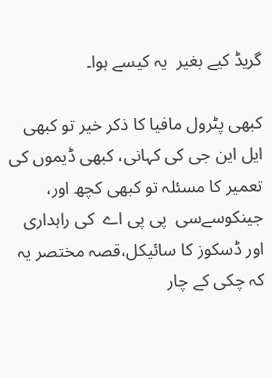گریڈ کیے بغیر  یہ کیسے ہوا۔

کبھی پٹرول مافیا کا ذکر خیر تو کبھی  ایل این جی کی کہانی، کبھی ڈیموں کی تعمیر کا مسئلہ تو کبھی کچھ اور، جینکوسےسی  پی پی اے  کی راہداری اور ڈسکوز کا سائیکل،قصہ مختصر یہ کہ چکی کے چار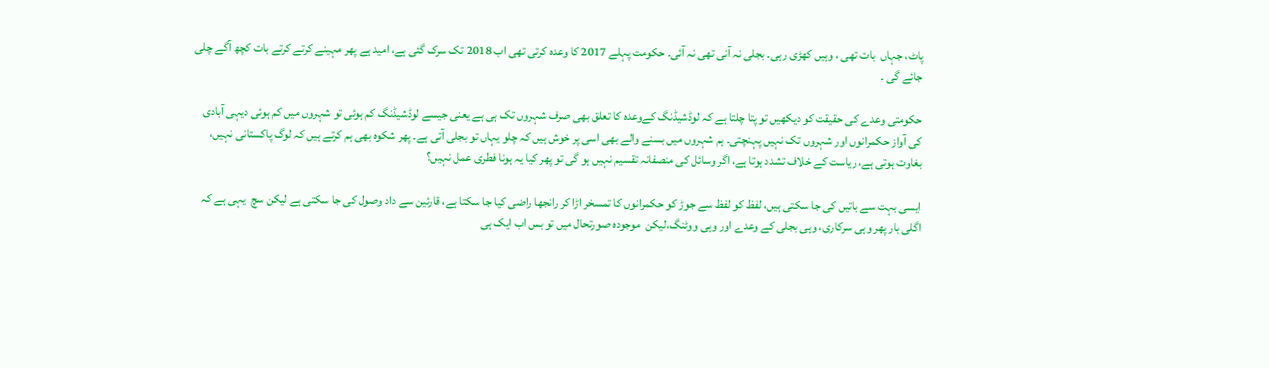پاٹ، جہاں  بات تھی ، وہیں کھڑی رہی۔ بجلی نہ آنی تھی نہ آئی۔ حکومت پہلے 2017 کا وعدہ کرتی تھی اب 2018 تک سرک گئی ہے، امید ہے پھر مہینے کرتے کرتے بات کچھ آگے چلی جائے گی ۔

حکومتی وعدے کی حقیقت کو دیکھیں تو پتا چلتا ہے کہ لوڈشیڈنگ کےوعدہ کا تعلق بھی صرف شہروں تک ہی ہے یعنی جیسے لوڈشیڈنگ کم ہوئی تو شہروں میں کم ہوئی دیہی آبادی کی آواز حکمرانوں اور شہروں تک نہیں پہنچتی۔ ہم شہروں میں بسنے والے بھی اسی پر خوش ہیں کہ چلو یہاں تو بجلی آتی ہے۔ پھر شکوہ بھی ہم کرتے ہیں کہ لوگ پاکستانی نہیں، بغاوت ہوتی ہے، ریاست کے خلاف تشدد ہوتا ہے، اگر وسائل کی منصفانہ تقسیم نہیں ہو گی تو پھر کیا یہ ہونا فطری عمل نہیں؟

ایسی بہت سے باتیں کی جا سکتی ہیں، لفظ کو لفظ سے جوڑ کو حکمرانوں کا تمسخر اڑا کر رانجھا راضی کیا جا سکتا ہے، قارئین سے داد وصول کی جا سکتی ہے لیکن سچ  یہی ہے کہ اگلی بار پھر وہی سرکاری، وہی بجلی کے وعدے اور وہی ووٹنگ،لیکن  موجودہ صورتحال میں تو بس اب ایک ہی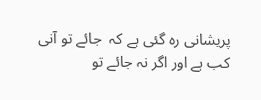پریشانی رہ گئی ہے کہ  جائے تو آنی کب ہے اور اگر نہ جائے تو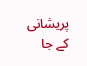پریشانی کے جا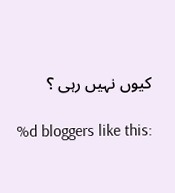کیوں نہیں رہی ؟

%d bloggers like this: